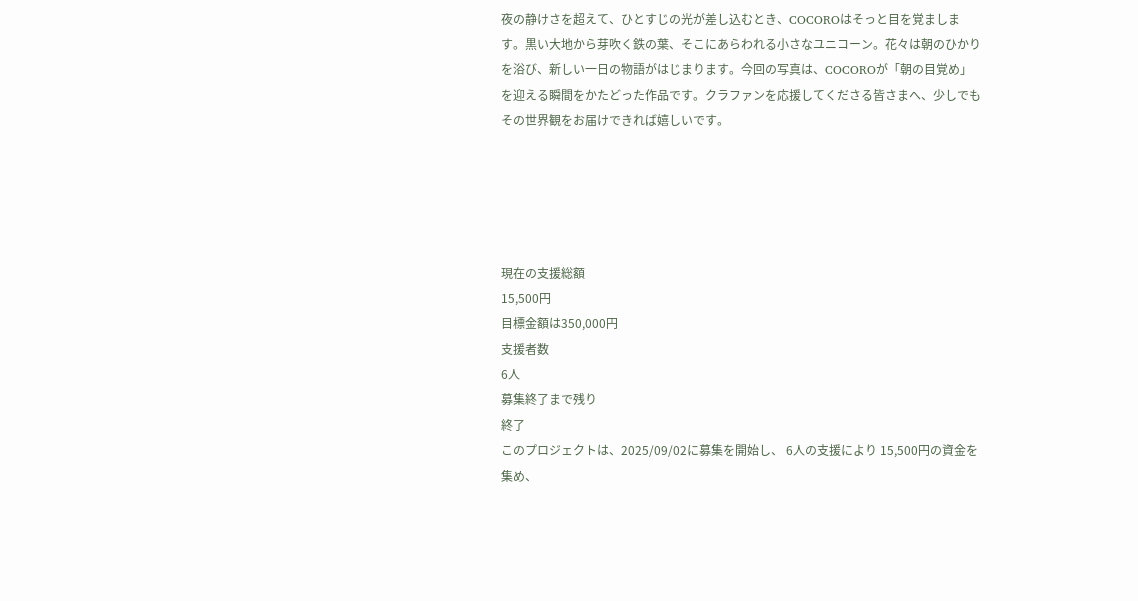夜の静けさを超えて、ひとすじの光が差し込むとき、COCOROはそっと目を覚まします。黒い大地から芽吹く鉄の葉、そこにあらわれる小さなユニコーン。花々は朝のひかりを浴び、新しい一日の物語がはじまります。今回の写真は、COCOROが「朝の目覚め」を迎える瞬間をかたどった作品です。クラファンを応援してくださる皆さまへ、少しでもその世界観をお届けできれば嬉しいです。





現在の支援総額
15,500円
目標金額は350,000円
支援者数
6人
募集終了まで残り
終了
このプロジェクトは、2025/09/02に募集を開始し、 6人の支援により 15,500円の資金を集め、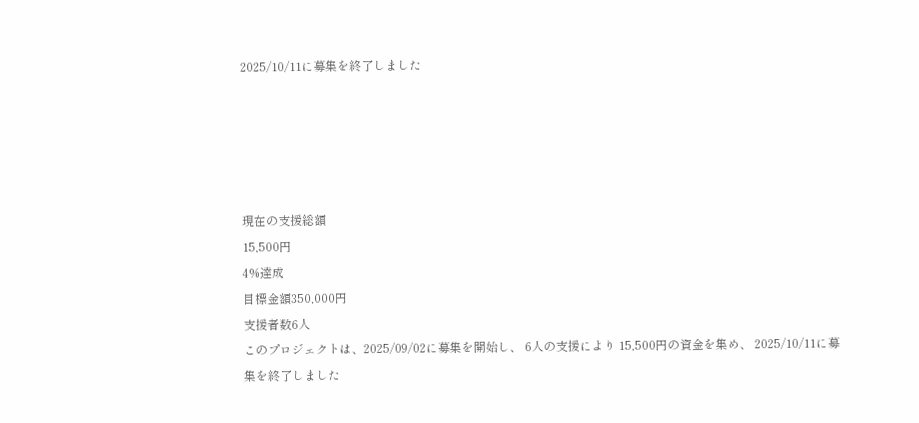2025/10/11に募集を終了しました





現在の支援総額
15,500円
4%達成
目標金額350,000円
支援者数6人
このプロジェクトは、2025/09/02に募集を開始し、 6人の支援により 15,500円の資金を集め、 2025/10/11に募集を終了しました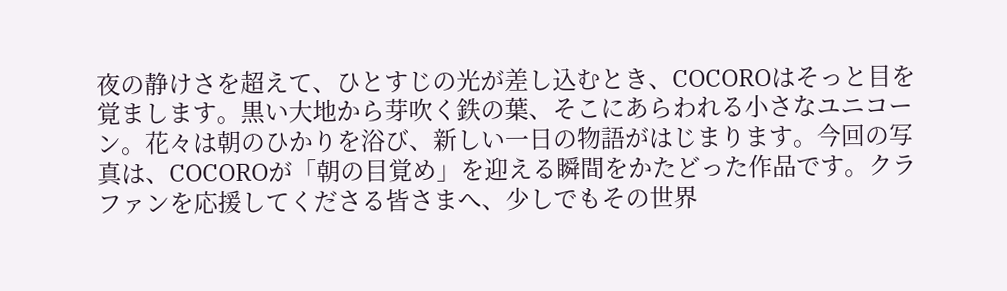夜の静けさを超えて、ひとすじの光が差し込むとき、COCOROはそっと目を覚まします。黒い大地から芽吹く鉄の葉、そこにあらわれる小さなユニコーン。花々は朝のひかりを浴び、新しい一日の物語がはじまります。今回の写真は、COCOROが「朝の目覚め」を迎える瞬間をかたどった作品です。クラファンを応援してくださる皆さまへ、少しでもその世界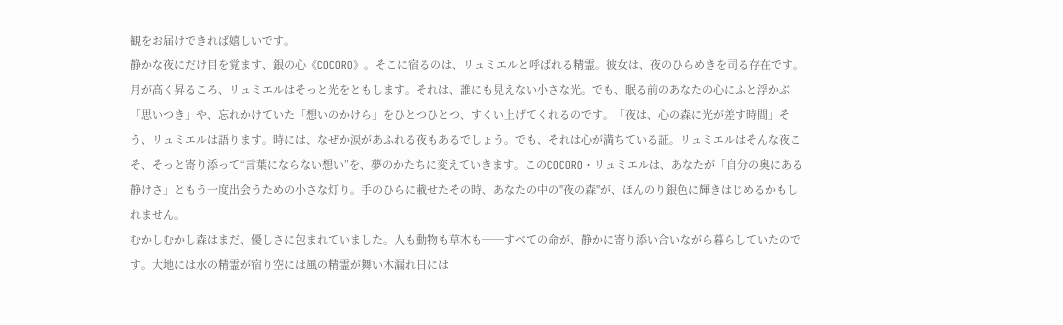観をお届けできれば嬉しいです。
静かな夜にだけ目を覚ます、銀の心《COCORO》。そこに宿るのは、リュミエルと呼ばれる精霊。彼女は、夜のひらめきを司る存在です。月が高く昇るころ、リュミエルはそっと光をともします。それは、誰にも見えない小さな光。でも、眠る前のあなたの心にふと浮かぶ「思いつき」や、忘れかけていた「想いのかけら」をひとつひとつ、すくい上げてくれるのです。「夜は、心の森に光が差す時間」そう、リュミエルは語ります。時には、なぜか涙があふれる夜もあるでしょう。でも、それは心が満ちている証。リュミエルはそんな夜こそ、そっと寄り添って“言葉にならない想い”を、夢のかたちに変えていきます。このCOCORO・リュミエルは、あなたが「自分の奥にある静けさ」ともう一度出会うための小さな灯り。手のひらに載せたその時、あなたの中の"夜の森"が、ほんのり銀色に輝きはじめるかもしれません。
むかしむかし森はまだ、優しさに包まれていました。人も動物も草木も──すべての命が、静かに寄り添い合いながら暮らしていたのです。大地には水の精霊が宿り空には風の精霊が舞い木漏れ日には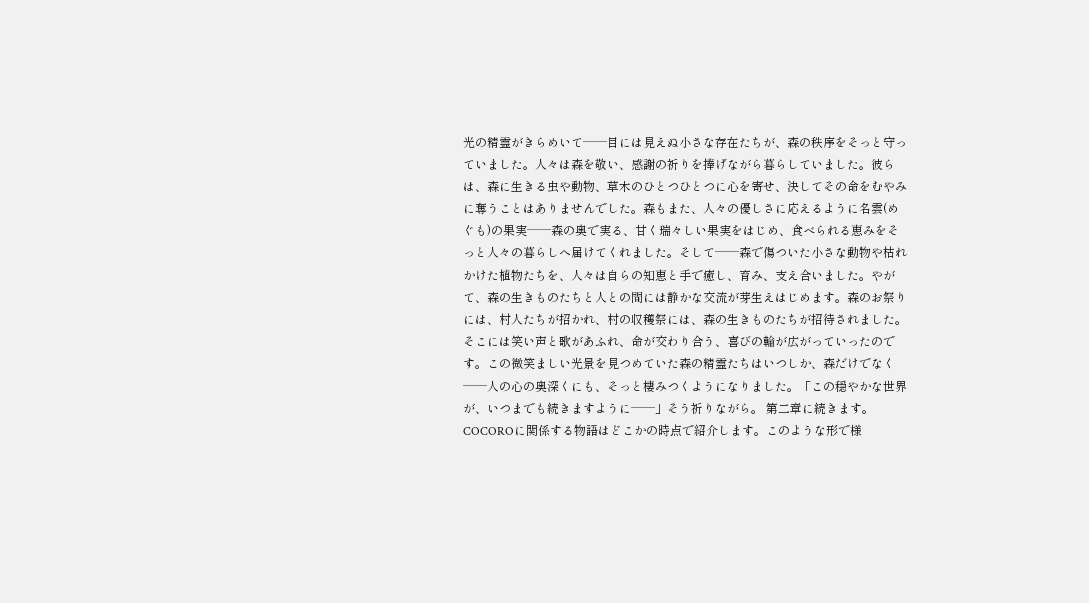光の精霊がきらめいて──目には見えぬ小さな存在たちが、森の秩序をそっと守っていました。人々は森を敬い、感謝の祈りを捧げながら暮らしていました。彼らは、森に生きる虫や動物、草木のひとつひとつに心を寄せ、決してその命をむやみに奪うことはありませんでした。森もまた、人々の優しさに応えるように名雲(めぐも)の果実──森の奥で実る、甘く瑞々しい果実をはじめ、食べられる恵みをそっと人々の暮らしへ届けてくれました。そして──森で傷ついた小さな動物や枯れかけた植物たちを、人々は自らの知恵と手で癒し、育み、支え合いました。やがて、森の生きものたちと人との間には静かな交流が芽生えはじめます。森のお祭りには、村人たちが招かれ、村の収穫祭には、森の生きものたちが招待されました。そこには笑い声と歌があふれ、命が交わり合う、喜びの輪が広がっていったのです。この微笑ましい光景を見つめていた森の精霊たちはいつしか、森だけでなく──人の心の奥深くにも、そっと棲みつくようになりました。「この穏やかな世界が、いつまでも続きますように──」そう祈りながら。 第二章に続きます。COCOROに関係する物語はどこかの時点で紹介します。このような形で様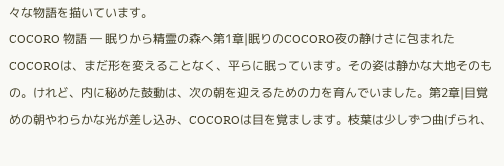々な物語を描いています。
COCORO 物語 ― 眠りから精霊の森へ第1章|眠りのCOCORO夜の静けさに包まれたCOCOROは、まだ形を変えることなく、平らに眠っています。その姿は静かな大地そのもの。けれど、内に秘めた鼓動は、次の朝を迎えるための力を育んでいました。第2章|目覚めの朝やわらかな光が差し込み、COCOROは目を覚まします。枝葉は少しずつ曲げられ、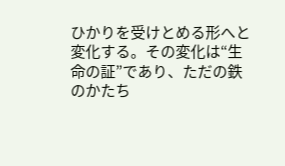ひかりを受けとめる形へと変化する。その変化は“生命の証”であり、ただの鉄のかたち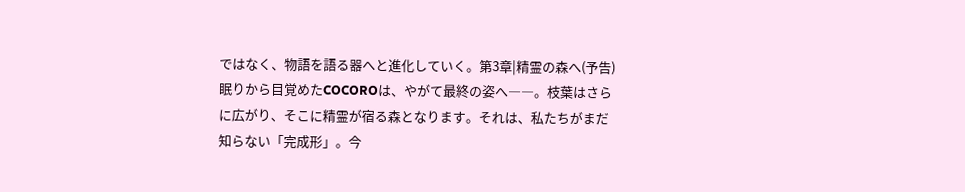ではなく、物語を語る器へと進化していく。第3章|精霊の森へ(予告)眠りから目覚めたCOCOROは、やがて最終の姿へ――。枝葉はさらに広がり、そこに精霊が宿る森となります。それは、私たちがまだ知らない「完成形」。今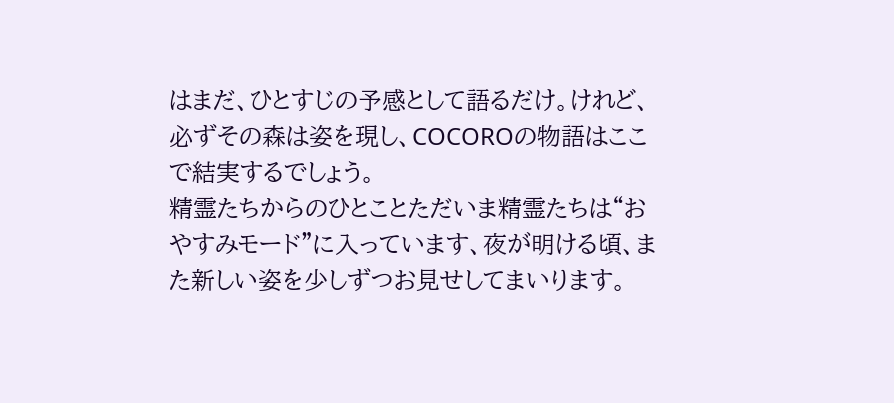はまだ、ひとすじの予感として語るだけ。けれど、必ずその森は姿を現し、COCOROの物語はここで結実するでしょう。
精霊たちからのひとことただいま精霊たちは“おやすみモード”に入っています、夜が明ける頃、また新しい姿を少しずつお見せしてまいります。